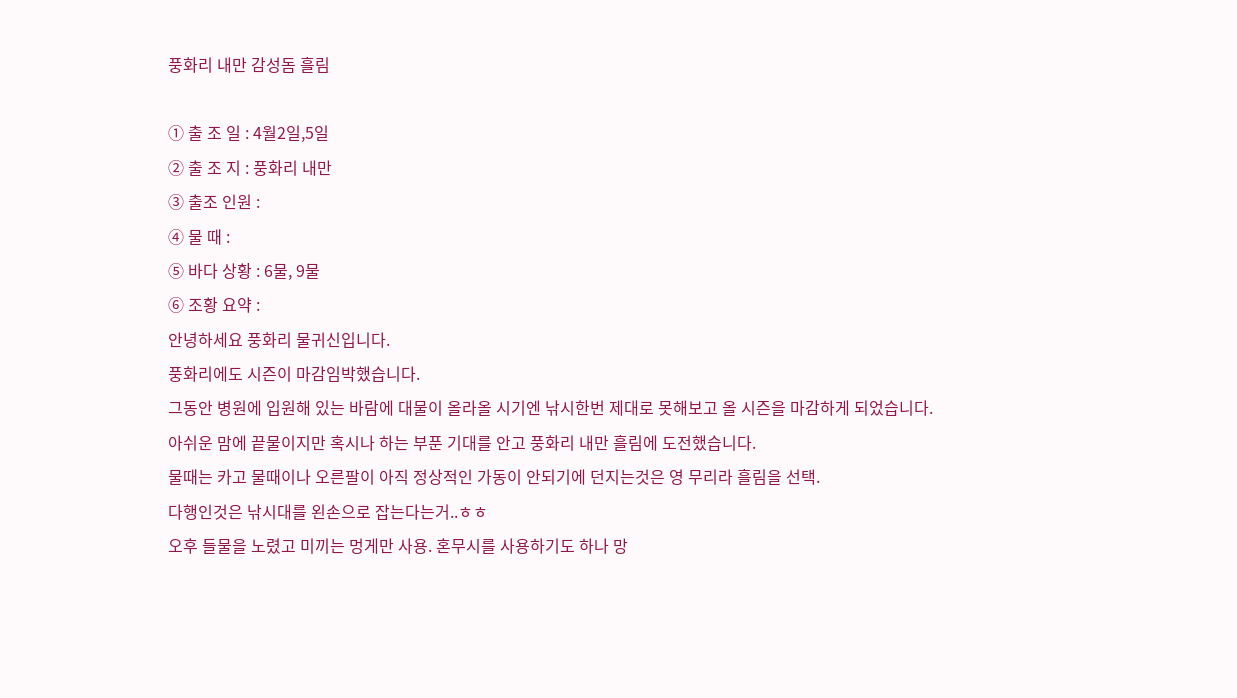풍화리 내만 감성돔 흘림

① 출 조 일 : 4월2일,5일
② 출 조 지 : 풍화리 내만
③ 출조 인원 :
④ 물 때 :
⑤ 바다 상황 : 6물, 9물
⑥ 조황 요약 :
안녕하세요 풍화리 물귀신입니다.
풍화리에도 시즌이 마감임박했습니다.
그동안 병원에 입원해 있는 바람에 대물이 올라올 시기엔 낚시한번 제대로 못해보고 올 시즌을 마감하게 되었습니다.
아쉬운 맘에 끝물이지만 혹시나 하는 부푼 기대를 안고 풍화리 내만 흘림에 도전했습니다.
물때는 카고 물때이나 오른팔이 아직 정상적인 가동이 안되기에 던지는것은 영 무리라 흘림을 선택.
다행인것은 낚시대를 왼손으로 잡는다는거..ㅎㅎ
오후 들물을 노렸고 미끼는 멍게만 사용. 혼무시를 사용하기도 하나 망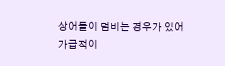상어들이 덤비는 경우가 있어
가급적이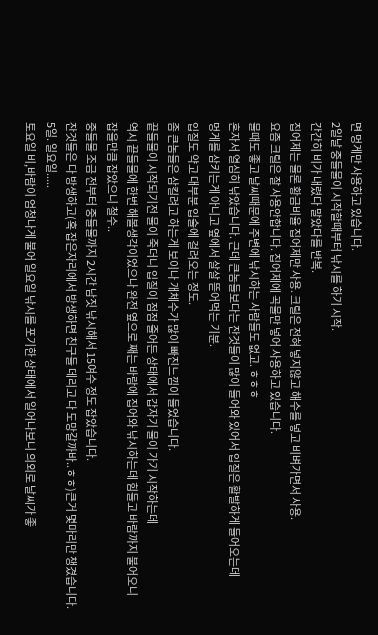면 멍게만 사용하고 있습니다.
2일날 중들물이 시작할때부터 낚시를 하기 시작.
간간히 비가 내렸다 말았다를 반복.
집어제는 물론 황금비율 집어제만 사용. 크릴은 전혀 넣지않고 해수를 넣고 비벼가면서 사용.
요즘 크릴은 잘 사용안합니다. 집어제에 곡물만 넣어 사용하고 있습니다.
물때도 좋고 날씨때문에 주변에 낚시하는 사람들도 없고. ㅎㅎㅎ
혼자서 열심히 낚았습니다. 근데 큰놈들보다는 잔것들이 많이 들어와 있어서 입질은 활발하게 들어오는데
멍게를 삼키는게 아니고 옆에서 살살 뜯어먹는 기분.
입질도 약고 대부분 입술에 걸려오는 정도.
좀 큰놈들은 삼킬려고 하는게 보이나 개체수가 많이 빠진느낌이 들었습니다.
끝들물이 시작되기전 물이 죽더니 입질이 점점 줄어든 상태에서 갑자기 물이 가기 시작하는데
역시 끝들물에 한번 해볼생각이었으나 완전 옆으로 째는 바람에 집어와 낚시하는데 힘들고 바람까지 불어오니
잡을만큼 잡았으니 철수..
중들물 조금 전부터 중들물까지 2시간 남짓 낚시해서 15여수 정도 잡았습니다.
잔것들은 다 방생하고(혹 잡은자리에서 방생하면 친구들 데리고 다 도망갈까바..ㅎㅎ)큰거 몇마리만 챙겼습니다.
5일. 일요일.....
토요일 비,바람이 엄청나게 불어 일요일 낚시를 포기한 상태에서 일어나보니 의외로 날씨가 좋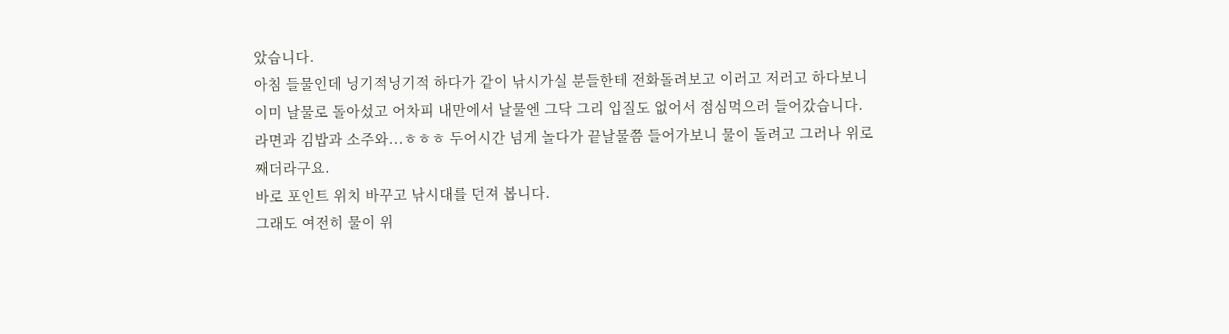았습니다.
아침 들물인데 닝기적닝기적 하다가 같이 낚시가실 분들한테 전화돌려보고 이러고 저러고 하다보니
이미 날물로 돌아섰고 어차피 내만에서 날물엔 그닥 그리 입질도 없어서 점심먹으러 들어갔습니다.
라면과 김밥과 소주와...ㅎㅎㅎ 두어시간 넘게 놀다가 끝날물쯤 들어가보니 물이 돌려고 그러나 위로 째더라구요.
바로 포인트 위치 바꾸고 낚시대를 던져 봅니다.
그래도 여전히 물이 위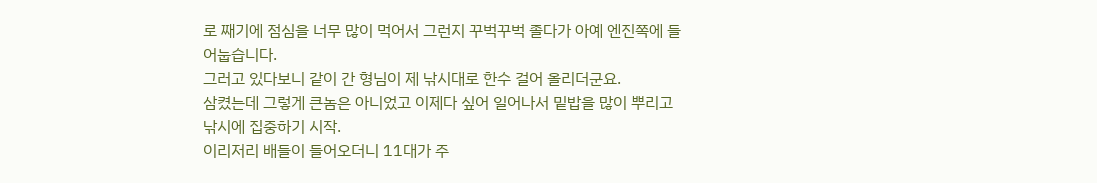로 째기에 점심을 너무 많이 먹어서 그런지 꾸벅꾸벅 졸다가 아예 엔진쪽에 들어눕습니다.
그러고 있다보니 같이 간 형님이 제 낚시대로 한수 걸어 올리더군요.
삼켰는데 그렇게 큰놈은 아니었고 이제다 싶어 일어나서 밑밥을 많이 뿌리고 낚시에 집중하기 시작.
이리저리 배들이 들어오더니 11대가 주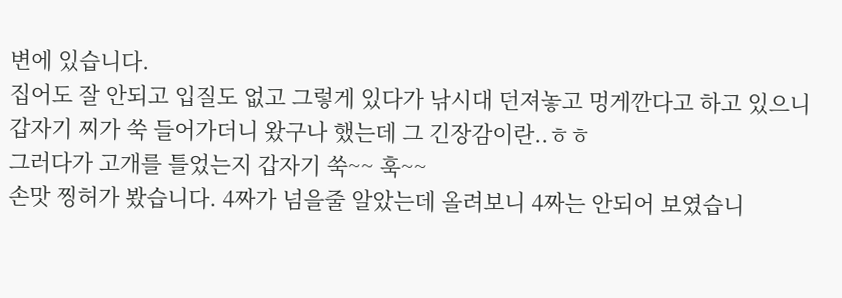변에 있습니다.
집어도 잘 안되고 입질도 없고 그렇게 있다가 낚시대 던져놓고 멍게깐다고 하고 있으니 갑자기 찌가 쑥 들어가더니 왔구나 했는데 그 긴장감이란..ㅎㅎ
그러다가 고개를 틀었는지 갑자기 쑥~~ 훅~~
손맛 찡허가 봤습니다. 4짜가 넘을줄 알았는데 올려보니 4짜는 안되어 보였습니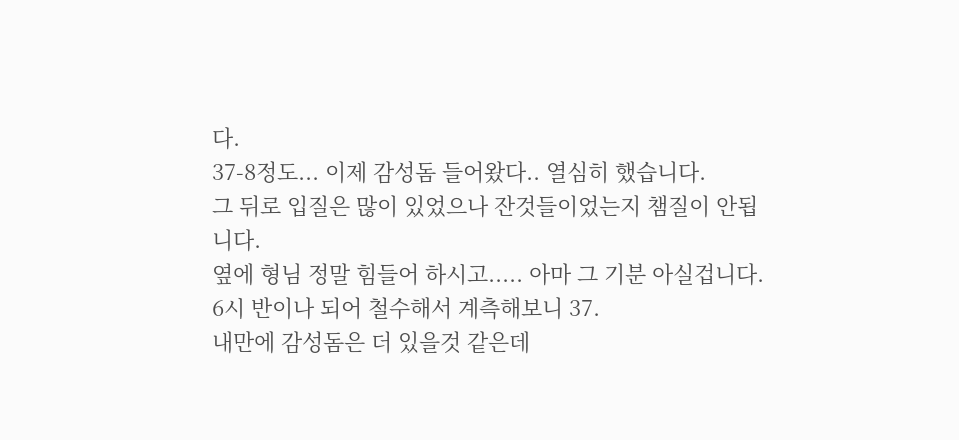다.
37-8정도... 이제 감성돔 들어왔다.. 열심히 했습니다.
그 뒤로 입질은 많이 있었으나 잔것들이었는지 챔질이 안됩니다.
옆에 형님 정말 힘들어 하시고..... 아마 그 기분 아실겁니다.
6시 반이나 되어 철수해서 계측해보니 37.
내만에 감성돔은 더 있을것 같은데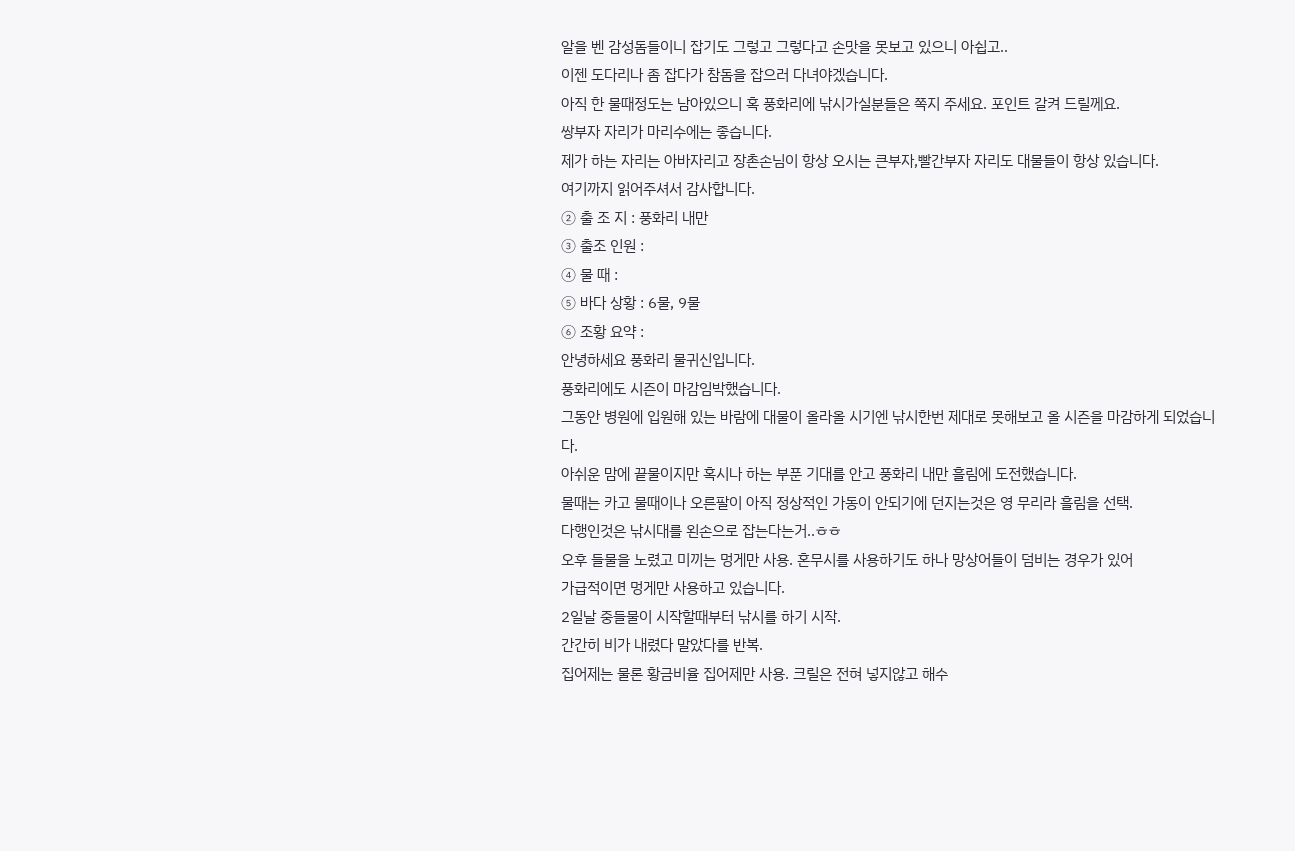알을 벤 감성돔들이니 잡기도 그렇고 그렇다고 손맛을 못보고 있으니 아쉽고..
이젠 도다리나 좀 잡다가 참돔을 잡으러 다녀야겠습니다.
아직 한 물때정도는 남아있으니 혹 풍화리에 낚시가실분들은 쪽지 주세요. 포인트 갈켜 드릴께요.
쌍부자 자리가 마리수에는 좋습니다.
제가 하는 자리는 아바자리고 장촌손님이 항상 오시는 큰부자,빨간부자 자리도 대물들이 항상 있습니다.
여기까지 읽어주셔서 감사합니다.
② 출 조 지 : 풍화리 내만
③ 출조 인원 :
④ 물 때 :
⑤ 바다 상황 : 6물, 9물
⑥ 조황 요약 :
안녕하세요 풍화리 물귀신입니다.
풍화리에도 시즌이 마감임박했습니다.
그동안 병원에 입원해 있는 바람에 대물이 올라올 시기엔 낚시한번 제대로 못해보고 올 시즌을 마감하게 되었습니다.
아쉬운 맘에 끝물이지만 혹시나 하는 부푼 기대를 안고 풍화리 내만 흘림에 도전했습니다.
물때는 카고 물때이나 오른팔이 아직 정상적인 가동이 안되기에 던지는것은 영 무리라 흘림을 선택.
다행인것은 낚시대를 왼손으로 잡는다는거..ㅎㅎ
오후 들물을 노렸고 미끼는 멍게만 사용. 혼무시를 사용하기도 하나 망상어들이 덤비는 경우가 있어
가급적이면 멍게만 사용하고 있습니다.
2일날 중들물이 시작할때부터 낚시를 하기 시작.
간간히 비가 내렸다 말았다를 반복.
집어제는 물론 황금비율 집어제만 사용. 크릴은 전혀 넣지않고 해수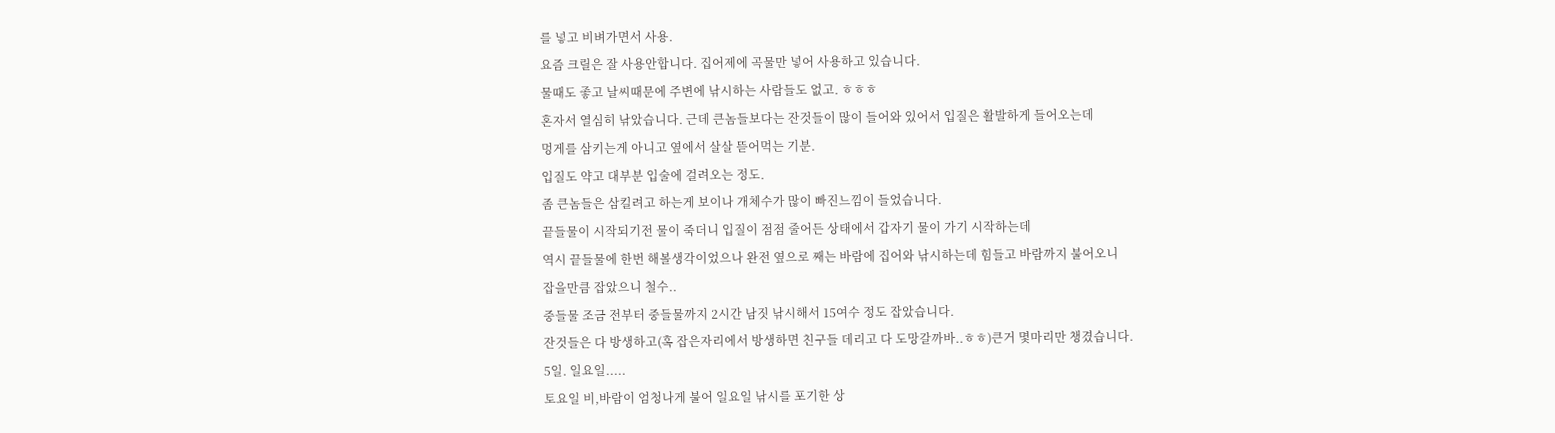를 넣고 비벼가면서 사용.
요즘 크릴은 잘 사용안합니다. 집어제에 곡물만 넣어 사용하고 있습니다.
물때도 좋고 날씨때문에 주변에 낚시하는 사람들도 없고. ㅎㅎㅎ
혼자서 열심히 낚았습니다. 근데 큰놈들보다는 잔것들이 많이 들어와 있어서 입질은 활발하게 들어오는데
멍게를 삼키는게 아니고 옆에서 살살 뜯어먹는 기분.
입질도 약고 대부분 입술에 걸려오는 정도.
좀 큰놈들은 삼킬려고 하는게 보이나 개체수가 많이 빠진느낌이 들었습니다.
끝들물이 시작되기전 물이 죽더니 입질이 점점 줄어든 상태에서 갑자기 물이 가기 시작하는데
역시 끝들물에 한번 해볼생각이었으나 완전 옆으로 째는 바람에 집어와 낚시하는데 힘들고 바람까지 불어오니
잡을만큼 잡았으니 철수..
중들물 조금 전부터 중들물까지 2시간 남짓 낚시해서 15여수 정도 잡았습니다.
잔것들은 다 방생하고(혹 잡은자리에서 방생하면 친구들 데리고 다 도망갈까바..ㅎㅎ)큰거 몇마리만 챙겼습니다.
5일. 일요일.....
토요일 비,바람이 엄청나게 불어 일요일 낚시를 포기한 상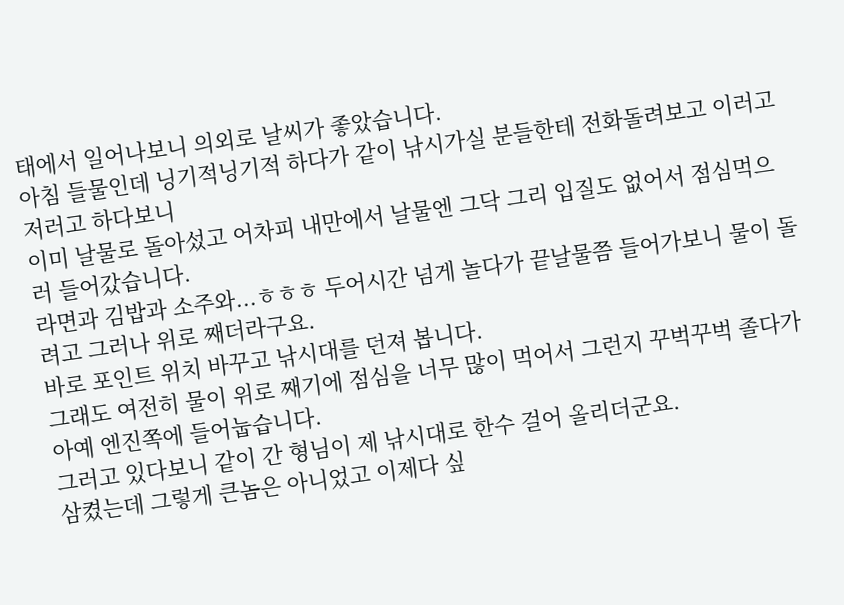태에서 일어나보니 의외로 날씨가 좋았습니다.
아침 들물인데 닝기적닝기적 하다가 같이 낚시가실 분들한테 전화돌려보고 이러고 저러고 하다보니
이미 날물로 돌아섰고 어차피 내만에서 날물엔 그닥 그리 입질도 없어서 점심먹으러 들어갔습니다.
라면과 김밥과 소주와...ㅎㅎㅎ 두어시간 넘게 놀다가 끝날물쯤 들어가보니 물이 돌려고 그러나 위로 째더라구요.
바로 포인트 위치 바꾸고 낚시대를 던져 봅니다.
그래도 여전히 물이 위로 째기에 점심을 너무 많이 먹어서 그런지 꾸벅꾸벅 졸다가 아예 엔진쪽에 들어눕습니다.
그러고 있다보니 같이 간 형님이 제 낚시대로 한수 걸어 올리더군요.
삼켰는데 그렇게 큰놈은 아니었고 이제다 싶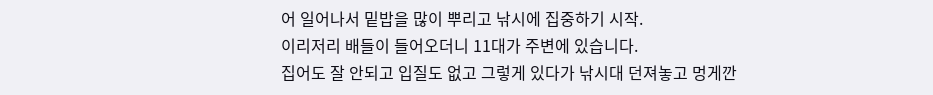어 일어나서 밑밥을 많이 뿌리고 낚시에 집중하기 시작.
이리저리 배들이 들어오더니 11대가 주변에 있습니다.
집어도 잘 안되고 입질도 없고 그렇게 있다가 낚시대 던져놓고 멍게깐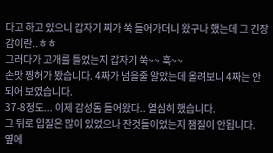다고 하고 있으니 갑자기 찌가 쑥 들어가더니 왔구나 했는데 그 긴장감이란..ㅎㅎ
그러다가 고개를 틀었는지 갑자기 쑥~~ 훅~~
손맛 찡허가 봤습니다. 4짜가 넘을줄 알았는데 올려보니 4짜는 안되어 보였습니다.
37-8정도... 이제 감성돔 들어왔다.. 열심히 했습니다.
그 뒤로 입질은 많이 있었으나 잔것들이었는지 챔질이 안됩니다.
옆에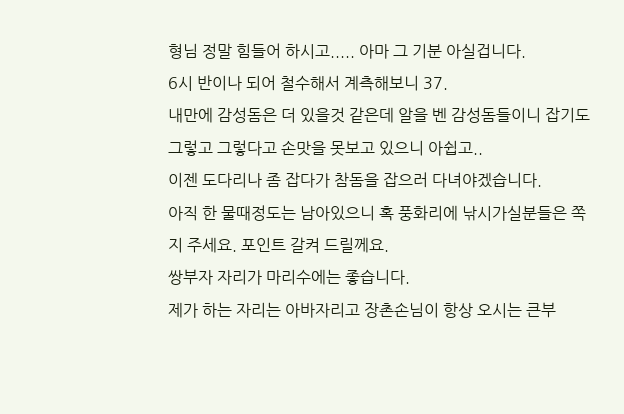형님 정말 힘들어 하시고..... 아마 그 기분 아실겁니다.
6시 반이나 되어 철수해서 계측해보니 37.
내만에 감성돔은 더 있을것 같은데 알을 벤 감성돔들이니 잡기도 그렇고 그렇다고 손맛을 못보고 있으니 아쉽고..
이젠 도다리나 좀 잡다가 참돔을 잡으러 다녀야겠습니다.
아직 한 물때정도는 남아있으니 혹 풍화리에 낚시가실분들은 쪽지 주세요. 포인트 갈켜 드릴께요.
쌍부자 자리가 마리수에는 좋습니다.
제가 하는 자리는 아바자리고 장촌손님이 항상 오시는 큰부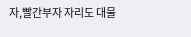자,빨간부자 자리도 대물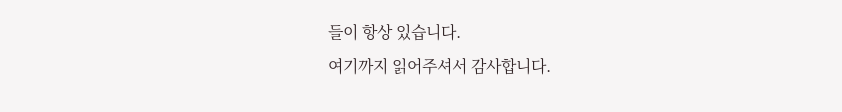들이 항상 있습니다.
여기까지 읽어주셔서 감사합니다.